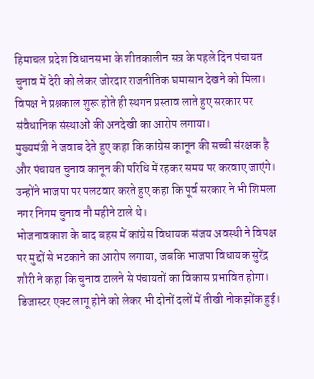हिमाचल प्रदेश विधानसभा के शीतकालीन सत्र के पहले दिन पंचायत चुनाव में देरी को लेकर जोरदार राजनीतिक घमासान देखने को मिला। विपक्ष ने प्रश्नकाल शुरू होते ही स्थगन प्रस्ताव लाते हुए सरकार पर संवैधानिक संस्थाओं की अनदेखी का आरोप लगाया।
मुख्यमंत्री ने जवाब देते हुए कहा कि कांग्रेस कानून की सच्ची संरक्षक है और पंचायत चुनाव कानून की परिधि में रहकर समय पर करवाए जाएंगे। उन्होंने भाजपा पर पलटवार करते हुए कहा कि पूर्व सरकार ने भी शिमला नगर निगम चुनाव नौ महीने टाले थे।
भोजनावकाश के बाद बहस में कांग्रेस विधायक संजय अवस्थी ने विपक्ष पर मुद्दों से भटकाने का आरोप लगाया, जबकि भाजपा विधायक सुरेंद्र शौरी ने कहा कि चुनाव टालने से पंचायतों का विकास प्रभावित होगा। डिजास्टर एक्ट लागू होने को लेकर भी दोनों दलों में तीखी नोकझोंक हुई।